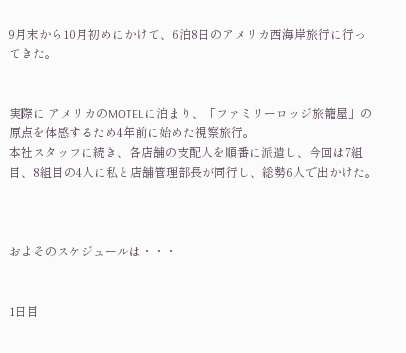9月末から10月初めにかけて、6泊8日のアメリカ西海岸旅行に行ってきた。


実際に アメリカのMOTELに泊まり、「ファミリーロッジ旅籠屋」の原点を体感するため4年前に始めた視察旅行。
本社スタッフに続き、各店舗の支配人を順番に派遣し、今回は7組目、8組目の4人に私と店舗管理部長が同行し、総勢6人で出かけた。



およそのスケジュールは・・・


1日目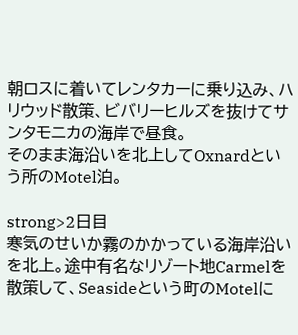朝ロスに着いてレンタカーに乗り込み、ハリウッド散策、ビバリーヒルズを抜けてサンタモニカの海岸で昼食。
そのまま海沿いを北上してOxnardという所のMotel泊。

strong>2日目
寒気のせいか霧のかかっている海岸沿いを北上。途中有名なリゾート地Carmelを散策して、Seasideという町のMotelに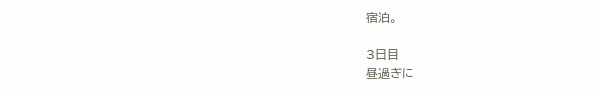宿泊。

3日目
昼過ぎに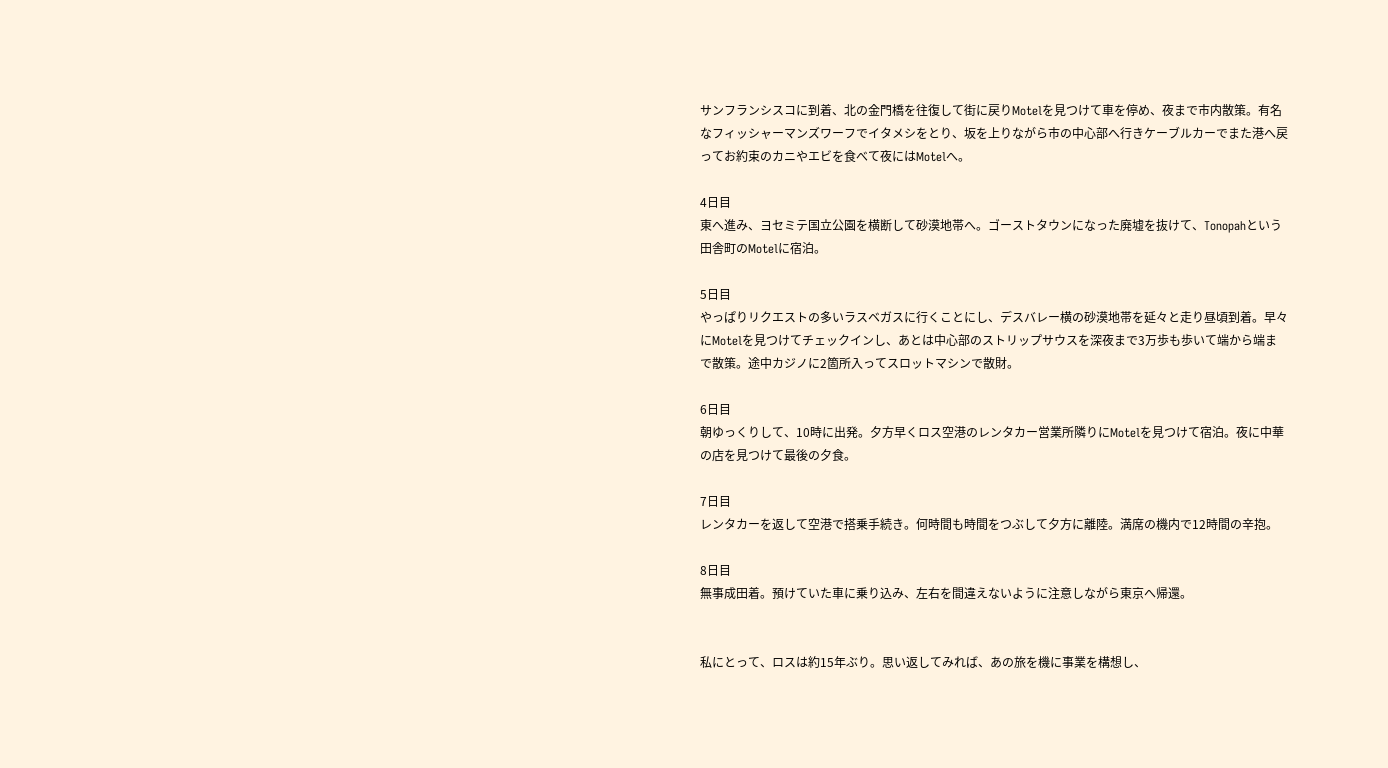サンフランシスコに到着、北の金門橋を往復して街に戻りMotelを見つけて車を停め、夜まで市内散策。有名なフィッシャーマンズワーフでイタメシをとり、坂を上りながら市の中心部へ行きケーブルカーでまた港へ戻ってお約束のカニやエビを食べて夜にはMotelへ。

4日目
東へ進み、ヨセミテ国立公園を横断して砂漠地帯へ。ゴーストタウンになった廃墟を抜けて、Tonopahという田舎町のMotelに宿泊。

5日目
やっぱりリクエストの多いラスベガスに行くことにし、デスバレー横の砂漠地帯を延々と走り昼頃到着。早々にMotelを見つけてチェックインし、あとは中心部のストリップサウスを深夜まで3万歩も歩いて端から端まで散策。途中カジノに2箇所入ってスロットマシンで散財。

6日目
朝ゆっくりして、10時に出発。夕方早くロス空港のレンタカー営業所隣りにMotelを見つけて宿泊。夜に中華の店を見つけて最後の夕食。

7日目
レンタカーを返して空港で搭乗手続き。何時間も時間をつぶして夕方に離陸。満席の機内で12時間の辛抱。

8日目
無事成田着。預けていた車に乗り込み、左右を間違えないように注意しながら東京へ帰還。


私にとって、ロスは約15年ぶり。思い返してみれば、あの旅を機に事業を構想し、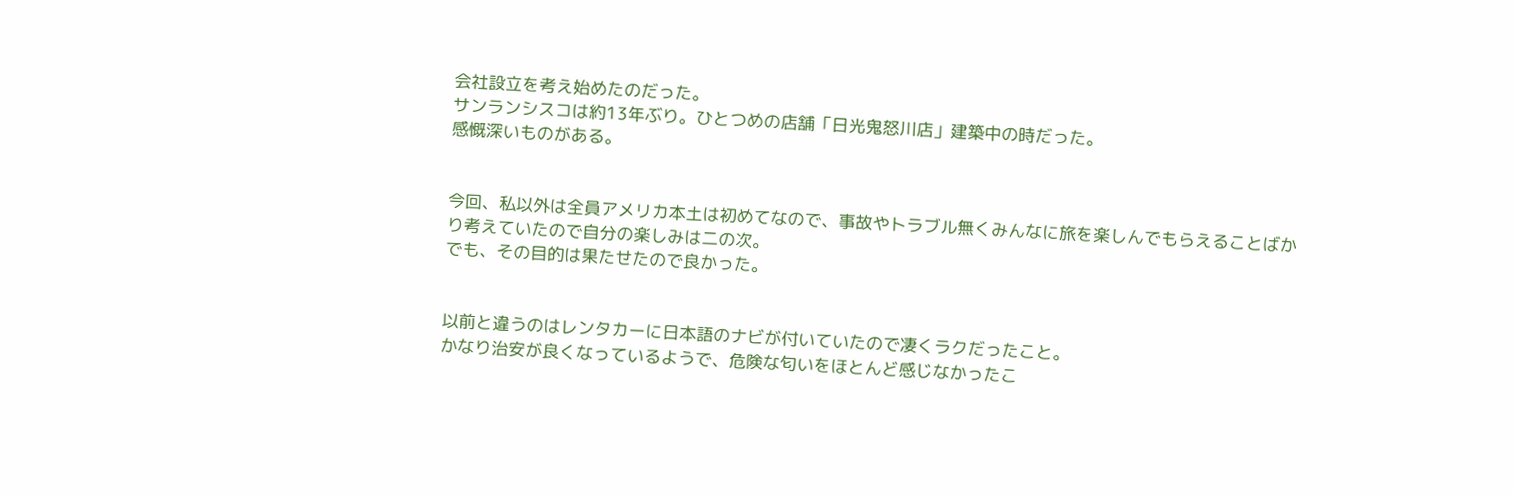会社設立を考え始めたのだった。
サンランシスコは約13年ぶり。ひとつめの店舗「日光鬼怒川店」建築中の時だった。
感慨深いものがある。


今回、私以外は全員アメリカ本土は初めてなので、事故やトラブル無くみんなに旅を楽しんでもらえることばかり考えていたので自分の楽しみは二の次。
でも、その目的は果たせたので良かった。


以前と違うのはレンタカーに日本語のナビが付いていたので凄くラクだったこと。
かなり治安が良くなっているようで、危険な匂いをほとんど感じなかったこ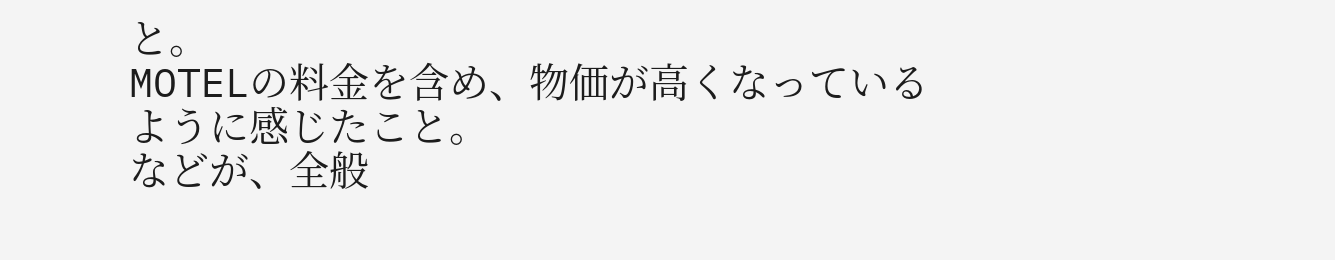と。
MOTELの料金を含め、物価が高くなっているように感じたこと。
などが、全般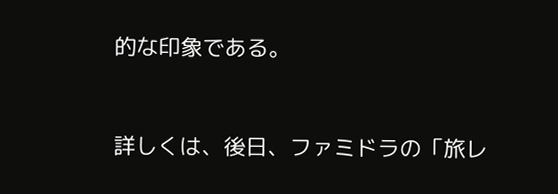的な印象である。


詳しくは、後日、ファミドラの「旅レ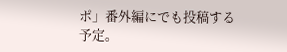ポ」番外編にでも投稿する予定。